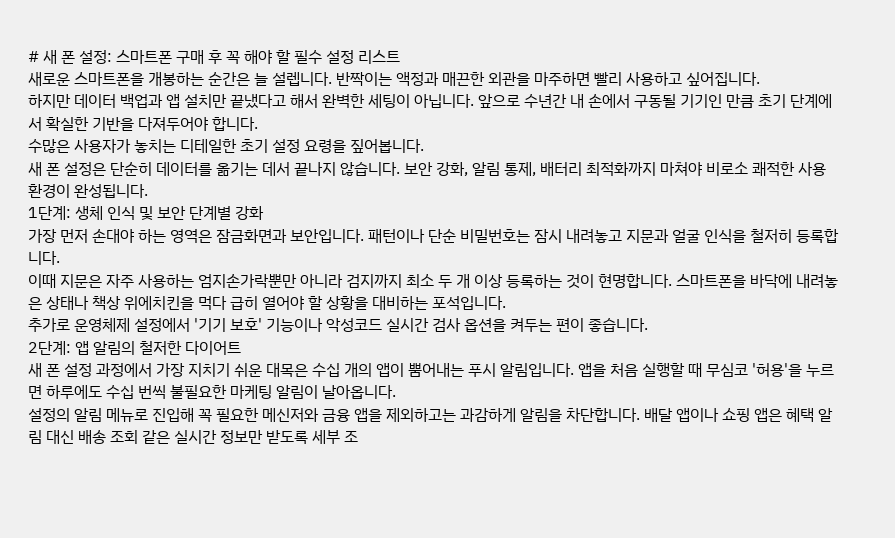# 새 폰 설정: 스마트폰 구매 후 꼭 해야 할 필수 설정 리스트
새로운 스마트폰을 개봉하는 순간은 늘 설렙니다. 반짝이는 액정과 매끈한 외관을 마주하면 빨리 사용하고 싶어집니다.
하지만 데이터 백업과 앱 설치만 끝냈다고 해서 완벽한 세팅이 아닙니다. 앞으로 수년간 내 손에서 구동될 기기인 만큼 초기 단계에서 확실한 기반을 다져두어야 합니다.
수많은 사용자가 놓치는 디테일한 초기 설정 요령을 짚어봅니다.
새 폰 설정은 단순히 데이터를 옮기는 데서 끝나지 않습니다. 보안 강화, 알림 통제, 배터리 최적화까지 마쳐야 비로소 쾌적한 사용 환경이 완성됩니다.
1단계: 생체 인식 및 보안 단계별 강화
가장 먼저 손대야 하는 영역은 잠금화면과 보안입니다. 패턴이나 단순 비밀번호는 잠시 내려놓고 지문과 얼굴 인식을 철저히 등록합니다.
이때 지문은 자주 사용하는 엄지손가락뿐만 아니라 검지까지 최소 두 개 이상 등록하는 것이 현명합니다. 스마트폰을 바닥에 내려놓은 상태나 책상 위에치킨을 먹다 급히 열어야 할 상황을 대비하는 포석입니다.
추가로 운영체제 설정에서 '기기 보호' 기능이나 악성코드 실시간 검사 옵션을 켜두는 편이 좋습니다.
2단계: 앱 알림의 철저한 다이어트
새 폰 설정 과정에서 가장 지치기 쉬운 대목은 수십 개의 앱이 뿜어내는 푸시 알림입니다. 앱을 처음 실행할 때 무심코 '허용'을 누르면 하루에도 수십 번씩 불필요한 마케팅 알림이 날아옵니다.
설정의 알림 메뉴로 진입해 꼭 필요한 메신저와 금융 앱을 제외하고는 과감하게 알림을 차단합니다. 배달 앱이나 쇼핑 앱은 혜택 알림 대신 배송 조회 같은 실시간 정보만 받도록 세부 조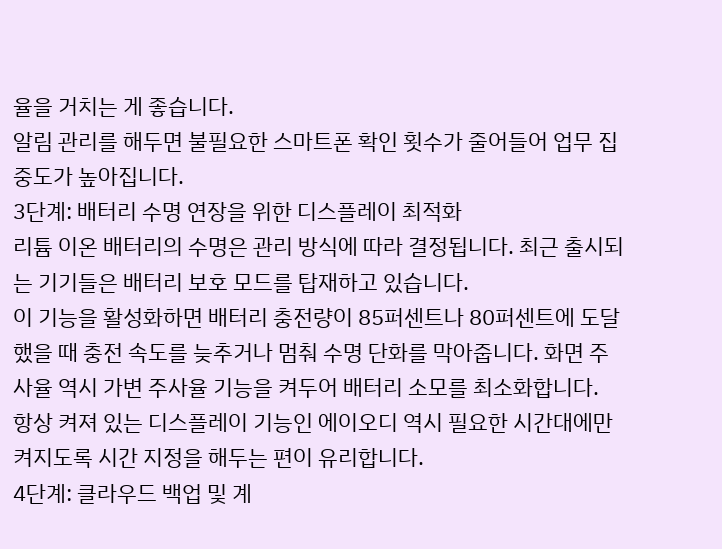율을 거치는 게 좋습니다.
알림 관리를 해두면 불필요한 스마트폰 확인 횟수가 줄어들어 업무 집중도가 높아집니다.
3단계: 배터리 수명 연장을 위한 디스플레이 최적화
리튬 이온 배터리의 수명은 관리 방식에 따라 결정됩니다. 최근 출시되는 기기들은 배터리 보호 모드를 탑재하고 있습니다.
이 기능을 활성화하면 배터리 충전량이 85퍼센트나 80퍼센트에 도달했을 때 충전 속도를 늦추거나 멈춰 수명 단화를 막아줍니다. 화면 주사율 역시 가변 주사율 기능을 켜두어 배터리 소모를 최소화합니다.
항상 켜져 있는 디스플레이 기능인 에이오디 역시 필요한 시간대에만 켜지도록 시간 지정을 해두는 편이 유리합니다.
4단계: 클라우드 백업 및 계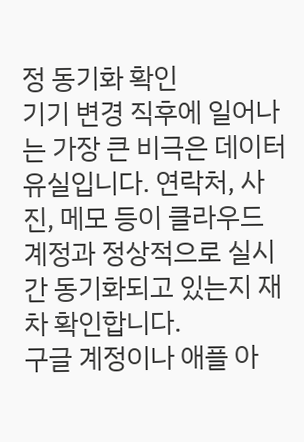정 동기화 확인
기기 변경 직후에 일어나는 가장 큰 비극은 데이터 유실입니다. 연락처, 사진, 메모 등이 클라우드 계정과 정상적으로 실시간 동기화되고 있는지 재차 확인합니다.
구글 계정이나 애플 아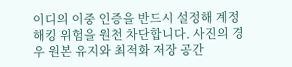이디의 이중 인증을 반드시 설정해 계정 해킹 위험을 원천 차단합니다. 사진의 경우 원본 유지와 최적화 저장 공간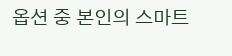옵션 중 본인의 스마트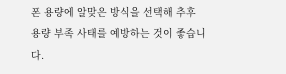폰 용량에 알맞은 방식을 선택해 추후 용량 부족 사태를 예방하는 것이 좋습니다.